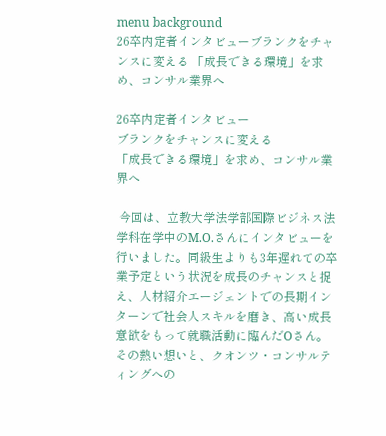menu background
26卒内定者インタビューブランクをチャンスに変える 「成長できる環境」を求め、コンサル業界へ

26卒内定者インタビュー
ブランクをチャンスに変える
「成長できる環境」を求め、コンサル業界へ

 今回は、立教大学法学部国際ビジネス法学科在学中のM.O.さんにインタビューを行いました。同級生よりも3年遅れての卒業予定という状況を成長のチャンスと捉え、人材紹介エージェントでの長期インターンで社会人スキルを磨き、高い成長意欲をもって就職活動に臨んだOさん。その熱い想いと、クオンツ・コンサルティングへの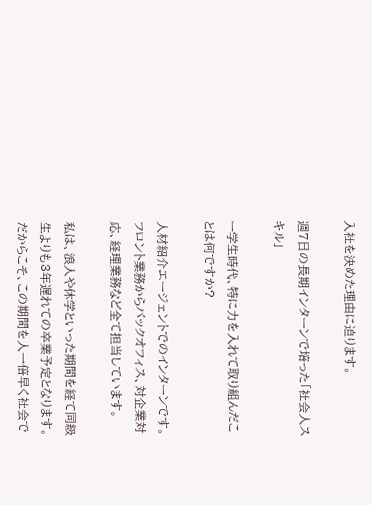入社を決めた理由に迫ります。

週7日の長期インターンで培った「社会人スキル」

ー学生時代、特に力を入れて取り組んだことは何ですか?

人材紹介エージェントでのインターンです。フロント業務からバックオフィス、対企業対応、経理業務など全て担当しています。

私は、浪人や休学といった期間を経て同級生よりも3年遅れての卒業予定となります。だからこそ、この期間を人一倍早く社会で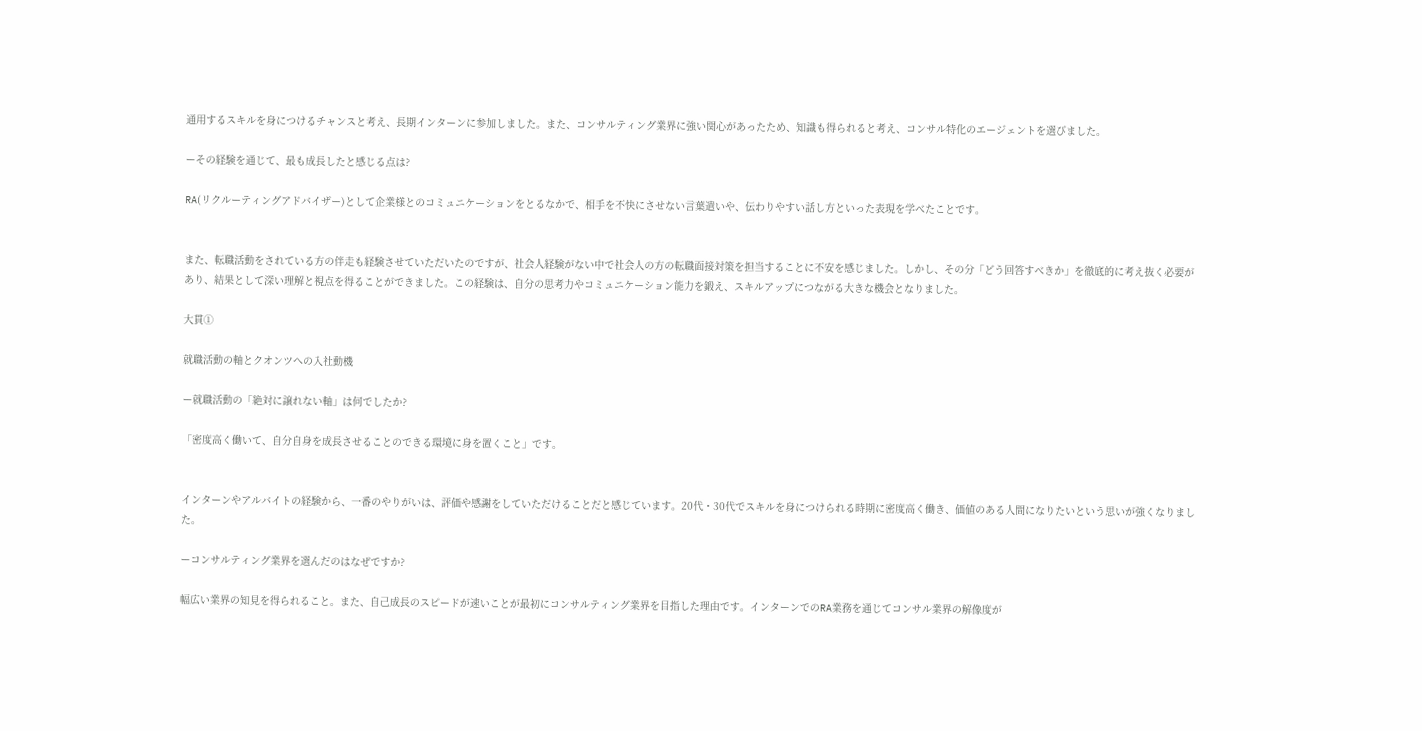通用するスキルを身につけるチャンスと考え、長期インターンに参加しました。また、コンサルティング業界に強い関心があったため、知識も得られると考え、コンサル特化のエージェントを選びました。

ーその経験を通じて、最も成長したと感じる点は?

RA(リクルーティングアドバイザー)として企業様とのコミュニケーションをとるなかで、相手を不快にさせない言葉遣いや、伝わりやすい話し方といった表現を学べたことです。


また、転職活動をされている方の伴走も経験させていただいたのですが、社会人経験がない中で社会人の方の転職面接対策を担当することに不安を感じました。しかし、その分「どう回答すべきか」を徹底的に考え抜く必要があり、結果として深い理解と視点を得ることができました。この経験は、自分の思考力やコミュニケーション能力を鍛え、スキルアップにつながる大きな機会となりました。

大貫①

就職活動の軸とクオンツへの入社動機

ー就職活動の「絶対に譲れない軸」は何でしたか?

「密度高く働いて、自分自身を成長させることのできる環境に身を置くこと」です。


インターンやアルバイトの経験から、一番のやりがいは、評価や感謝をしていただけることだと感じています。20代・30代でスキルを身につけられる時期に密度高く働き、価値のある人間になりたいという思いが強くなりました。

ーコンサルティング業界を選んだのはなぜですか?

幅広い業界の知見を得られること。また、自己成長のスピードが速いことが最初にコンサルティング業界を目指した理由です。インターンでのRA業務を通じてコンサル業界の解像度が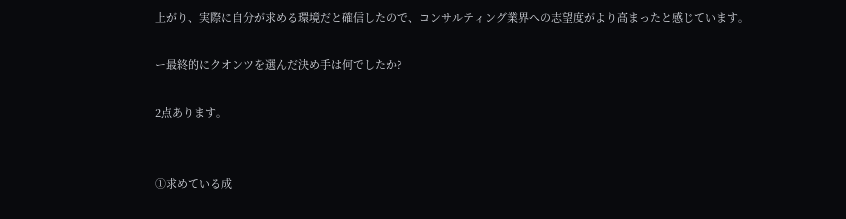上がり、実際に自分が求める環境だと確信したので、コンサルティング業界への志望度がより高まったと感じています。

ー最終的にクオンツを選んだ決め手は何でしたか?

2点あります。


①求めている成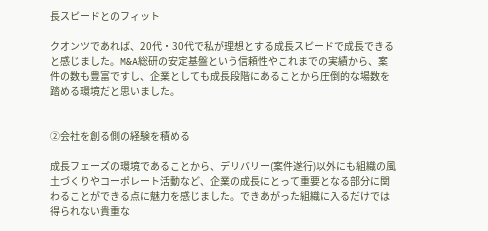長スピードとのフィット

クオンツであれば、20代・30代で私が理想とする成長スピードで成長できると感じました。M&A総研の安定基盤という信頼性やこれまでの実績から、案件の数も豊富ですし、企業としても成長段階にあることから圧倒的な場数を踏める環境だと思いました。


②会社を創る側の経験を積める

成長フェーズの環境であることから、デリバリー(案件遂行)以外にも組織の風土づくりやコーポレート活動など、企業の成長にとって重要となる部分に関わることができる点に魅力を感じました。できあがった組織に入るだけでは得られない貴重な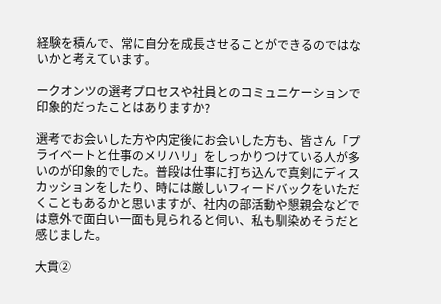経験を積んで、常に自分を成長させることができるのではないかと考えています。

ークオンツの選考プロセスや社員とのコミュニケーションで印象的だったことはありますか?

選考でお会いした方や内定後にお会いした方も、皆さん「プライベートと仕事のメリハリ」をしっかりつけている人が多いのが印象的でした。普段は仕事に打ち込んで真剣にディスカッションをしたり、時には厳しいフィードバックをいただくこともあるかと思いますが、社内の部活動や懇親会などでは意外で面白い一面も見られると伺い、私も馴染めそうだと感じました。

大貫②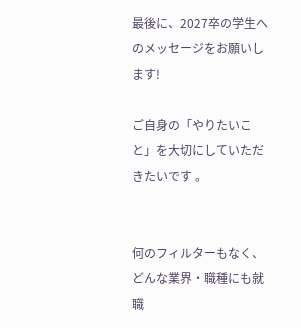最後に、2027卒の学生へのメッセージをお願いします!

ご自身の「やりたいこと」を大切にしていただきたいです 。


何のフィルターもなく、どんな業界・職種にも就職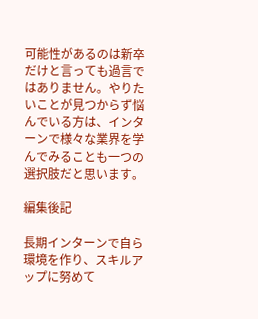可能性があるのは新卒だけと言っても過言ではありません。やりたいことが見つからず悩んでいる方は、インターンで様々な業界を学んでみることも一つの選択肢だと思います。

編集後記

長期インターンで自ら環境を作り、スキルアップに努めて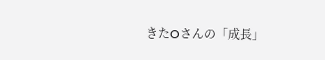きたOさんの「成長」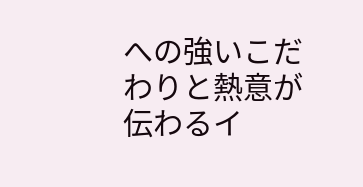への強いこだわりと熱意が伝わるイ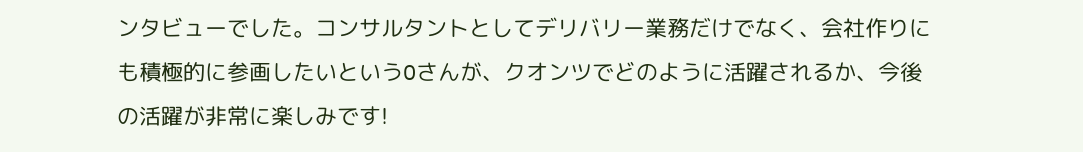ンタビューでした。コンサルタントとしてデリバリー業務だけでなく、会社作りにも積極的に参画したいというOさんが、クオンツでどのように活躍されるか、今後の活躍が非常に楽しみです!